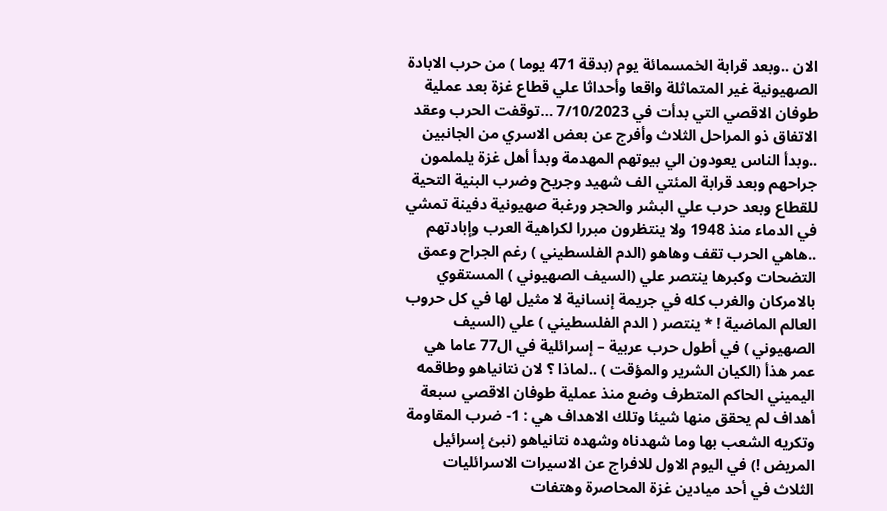الان ..وبعد قرابة الخمسمائة يوم (بدقة 471 يوما ) من حرب الابادة الصهيونية غير المتماثلة واقعا وأحداثا علي قطاع غزة بعد عملية طوفان الاقصي التي بدأت في 7/10/2023 …توقفت الحرب وعقد الاتفاق ذو المراحل الثلاث وأفرج عن بعض الاسري من الجانبين ..وبدأ الناس يعودون الي بيوتهم المهدمة وبدأ أهل غزة يلملمون جراحهم وبعد قرابة المئتي الف شهيد وجريح وضرب البنية التحية للقطاع وبعد حرب علي البشر والحجر ورغبة صهيونية دفينة تمشي في الدماء منذ 1948 ولا ينتظرون مبررا لكراهية العرب وإبادتهم ..هاهي الحرب تقف وهاهو (الدم الفلسطيني ) رغم الجراح وعمق التضحات وكبرها ينتصر علي (السيف الصهيوني ) المستقوي بالامركان والغرب كله في جريمة إنسانية لا مثيل لها في كل حروب العالم الماضية ! * ينتصر ( الدم الفلسطيني ) علي (السيف الصهيوني ) في أطول حرب عربية – إسرائلية في ال77 عاما هي عمر هذأ (الكيان الشرير والمؤقت ) ..لماذا ؟ لان نتانياهو وطاقمه اليميني الحاكم المتطرف وضع منذ عملية طوفان الاقصي سبعة أهداف لم يحقق منها شيئا وتلك الاهداف هي : 1- ضرب المقاومة وتكريه الشعب بها وما شهدناه وشهده نتانياهو (نبئ إسرائيل المريض !) في اليوم الاول للافراج عن الاسيرات الاسرائليات الثلاث في أحد ميادين غزة المحاصرة وهتفات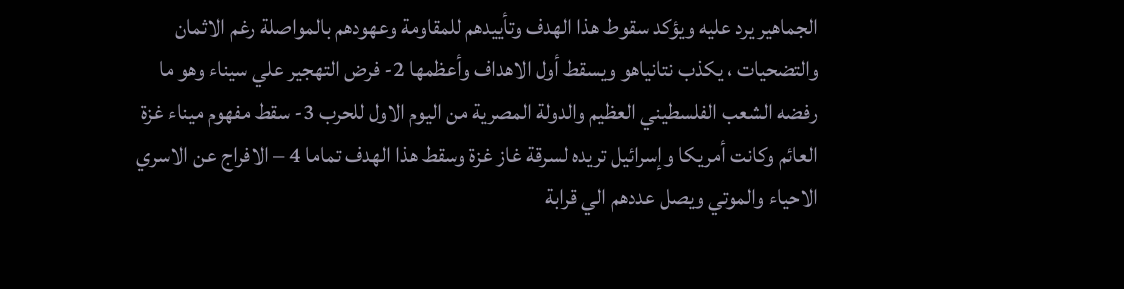الجماهير يرد عليه ويؤكد سقوط هذا الهدف وتأييدهم للمقاومة وعهودهم بالمواصلة رغم الاثمان والتضحيات ، يكذب نتانياهو ويسقط أول الاهداف وأعظمها 2- فرض التهجير علي سيناء وهو ما رفضه الشعب الفلسطيني العظيم والدولة المصرية من اليوم الاول للحرب 3- سقط مفهوم ميناء غزة العائم وكانت أمريكا وإسرائيل تريده لسرقة غاز غزة وسقط هذا الهدف تماما 4 – الافراج عن الاسري الاحياء والموتي ويصل عددهم الي قرابة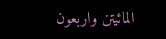المائيتن واربعون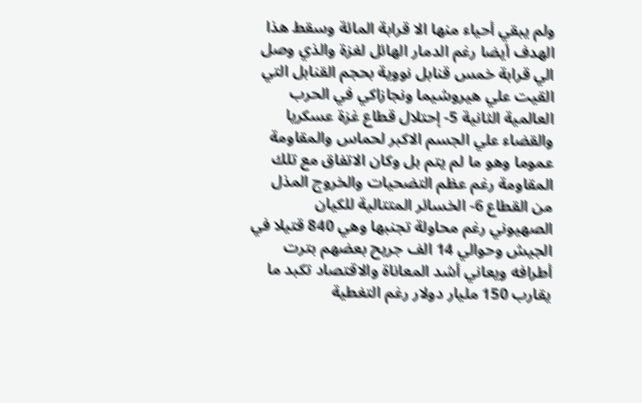ولم يبقي أحياء منها الا قرابة المائة وسقط هذا الهدف أيضا رغم الدمار الهائل لغزة والذي وصل الي قرابة خمس قنابل نووية بحجم القنابل التي القيت علي هيروشيما ونجازاكي في الحرب العالمية الثانية 5- إحتلال قطاع غزة عسكريا والقضاء علي الجسم الاكبر لحماس والمقاومة عموما وهو ما لم يتم بل وكان الاتفاق مع تلك المقاومة رغم عظم التضحيات والخروج المذل من القطاع 6- الخسائر المتتالية للكيان الصهيوني رغم محاولة تجنبها وهي 840 قتيلا في الجيش وحوالي 14 الف جريح بعضهم بترت أطرافه ويعاني أشد المعاناة والاقتصاد تكبد ما يقارب 150 مليار دولار رغم التغطية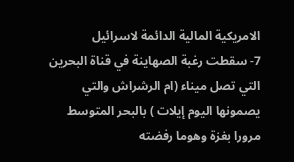الامريكية المالية الدائمة لاسرائيل
7- سقطت رغبة الصهاينة في قناة البحرين التي تصل ميناء (ام الرشراش والتي يصمونها اليوم إيلات ) بالبحر المتوسط مرورا بغزة وهوما رفضته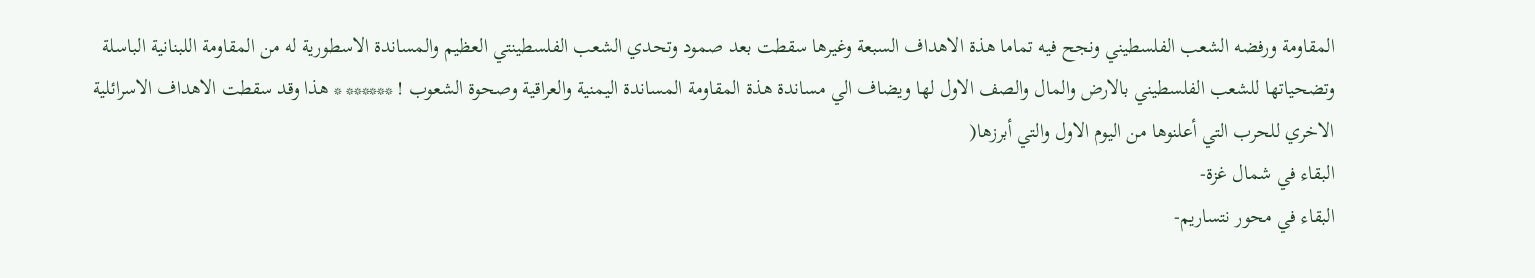المقاومة ورفضه الشعب الفلسطيني ونجح فيه تماما هذة الاهداف السبعة وغيرها سقطت بعد صمود وتحدي الشعب الفلسطينتي العظيم والمساندة الاسطورية له من المقاومة اللبنانية الباسلة وتضحياتها للشعب الفلسطيني بالارض والمال والصف الاول لها ويضاف الي مساندة هذة المقاومة المساندة اليمنية والعراقية وصحوة الشعوب ! ****** * هذا وقد سقطت الاهداف الاسرائلية الاخري للحرب التي أعلنوها من اليوم الاول والتي أبرزها(
البقاء في شمال غزة-
البقاء في محور نتساريم-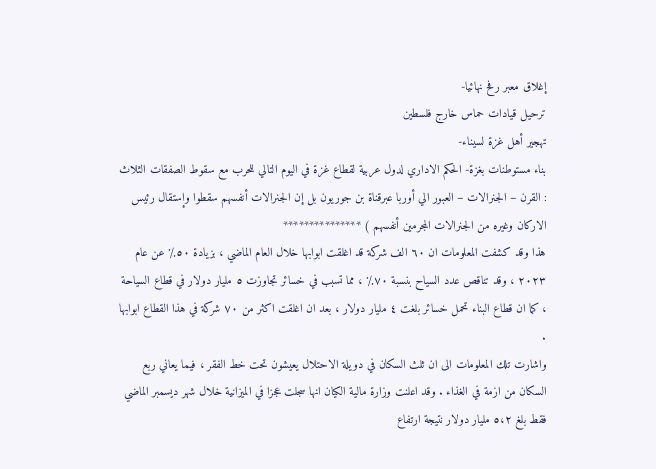إغلاق معبر رفح نهائيا-
ترحيل قيادات حماس خارج فلسطين
تهجير أهل غزة لسيناء-
بناء مستوطنات بغزة- الحكم الاداري لدول عربية لقطاع غزة في اليوم التالي للحرب مع سقوط الصفقات الثلاث : القرن – الجنرالات – العبور الي أوربا عبرقناة بن جوريون بل إن الجنرالات أنفسهم سقطوا وإستقال رئيس الاركان وغيره من الجنرالات المجرمين أنفسهم ) ***************
هذا وقد كشفت المعلومات ان ٦٠ الف شركة قد اغلقت ابوابها خلال العام الماضي ، بزيادة ٥٠٪ عن عام ٢٠٢٣ ، وقد تناقص عدد السياح بنسبة ٧٠٪ ، مما تسبب في خسائر تجاوزت ٥ مليار دولار في قطاع السياحة ، كما ان قطاع البناء تحمل خسائر بلغت ٤ مليار دولار ، بعد ان اغلقت اكثر من ٧٠ شركة في هذا القطاع ابوابها .
واشارت تلك المعلومات الى ان ثلث السكان في دويلة الاحتلال يعيشون تحت خط الفقر ، فيما يعاني ربع السكان من ازمة في الغذاء . وقد اعلنت وزارة مالية الكيان انها سجلت عجزا في الميزانية خلال شهر ديسمبر الماضي فقط بلغ ٥،٢ مليار دولار نتيجة ارتفاع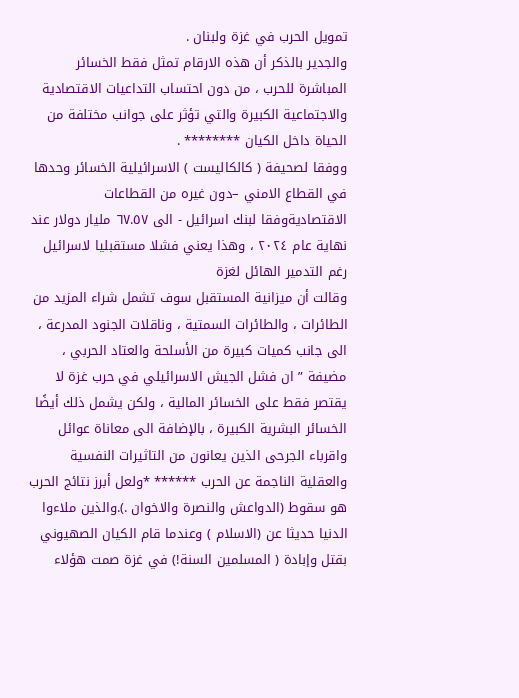تمويل الحرب في غزة ولبنان .
والجدير بالذكر أن هذه الارقام تمثل فقط الخسائر المباشرة للحرب ، من دون احتساب التداعيات الاقتصادية والاجتماعية الكبيرة والتي تؤثر على جوانب مختلفة من الحياة داخل الكيان ******** .
ووفقا لصحيفة ( كالكاليست ) الاسرائيلية الخسائر وحدها في القطاع الامني –دون غيره من القطاعات الاقتصاديةوفقا لبنك اسرائيل - الى ٦٧.٥٧ مليار دولار عند نهاية عام ٢٠٢٤ ، وهذا يعني فشلا مستقبليا لاسرائيل رغم التدمير الهائل لغزة
وقالت أن ميزانية المستقبل سوف تشمل شراء المزيد من الطائرات ، والطائرات السمتية ، وناقلات الجنود المدرعة ، الى جانب كميات كبيرة من الأسلحة والعتاد الحربي ، مضيفة ” ان فشل الجيش الاسرائيلي في حرب غزة لا يقتصر فقط على الخسائر المالية ، ولكن يشمل ذلك أيضًا الخسائر البشرية الكبيرة ، بالإضافة الى معاناة عوائل واقرباء الجرحى الذين يعانون من التاثيرات النفسية والعقلية الناجمة عن الحرب ****** *ولعل أبرز نتائج الحرب هو سقوط (الدواعش والنصرة والاخوان .).والذين ملاءوا الدنيا حديثا عن (الاسلام ) وعندما قام الكيان الصهيوني بقتل وإبادة ( المسلمين السنة!) في غزة صمت هؤلاء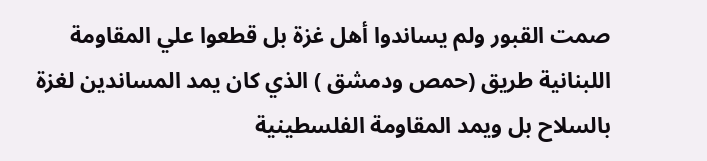صمت القبور ولم يساندوا أهل غزة بل قطعوا علي المقاومة اللبنانية طريق (حمص ودمشق ) الذي كان يمد المساندين لغزة بالسلاح بل ويمد المقاومة الفلسطينية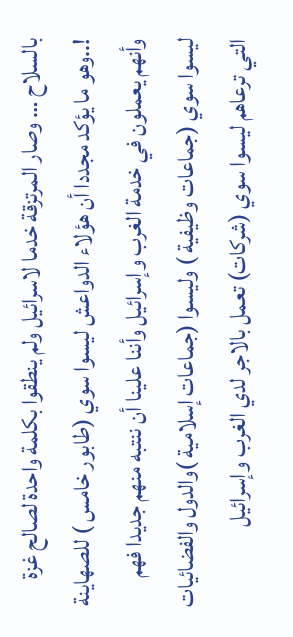بالسلاح … وصار المرتزقة خدما لاسرائيل ولم ينطقوا بكلمة واحدة لصالح غزة !..وهو ما يؤكد مجددا أن هؤلاء الدواعش ليسوا سوي (طابور خامس ) للصهاينة وأنهم يعملون في خدمة الغرب وإسرائيل وأننا علينا أن ننتبه منهم جديدا فهم ليسوا سوي (جماعات وظيفية ) وليسوا (جماعات إسلامية )والدول والفضائيات التي ترعاهم ليسوا سوي (شركات) تعمل بالاجر لدي الغرب وإسرائيل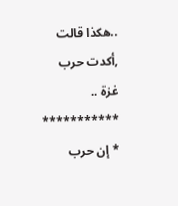..هكذا قالت ,أكدت حرب غزة .. *********** * إن حرب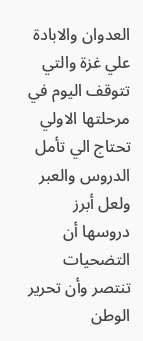العدوان والابادة علي غزة والتي تتوقف اليوم في مرحلتها الاولي تحتاج الي تأمل الدروس والعبر ولعل أبرز دروسها أن التضحيات تنتصر وأن تحرير الوطن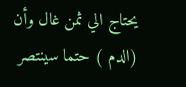يحتاج الي ثمن غال وأن (الدم ) حتما سينتصر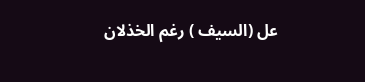عل (السيف ) رغم الخذلان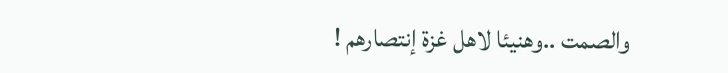والصمت ..وهنيئا لاهل غزة إنتصارهم !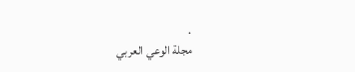.
مجلة الوعي العربي